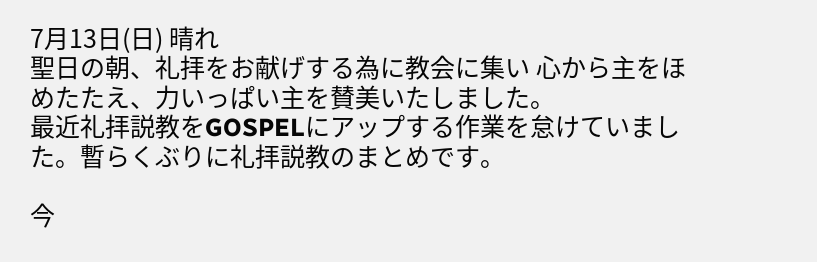7月13日(日) 晴れ
聖日の朝、礼拝をお献げする為に教会に集い 心から主をほめたたえ、力いっぱい主を賛美いたしました。
最近礼拝説教をGOSPELにアップする作業を怠けていました。暫らくぶりに礼拝説教のまとめです。

今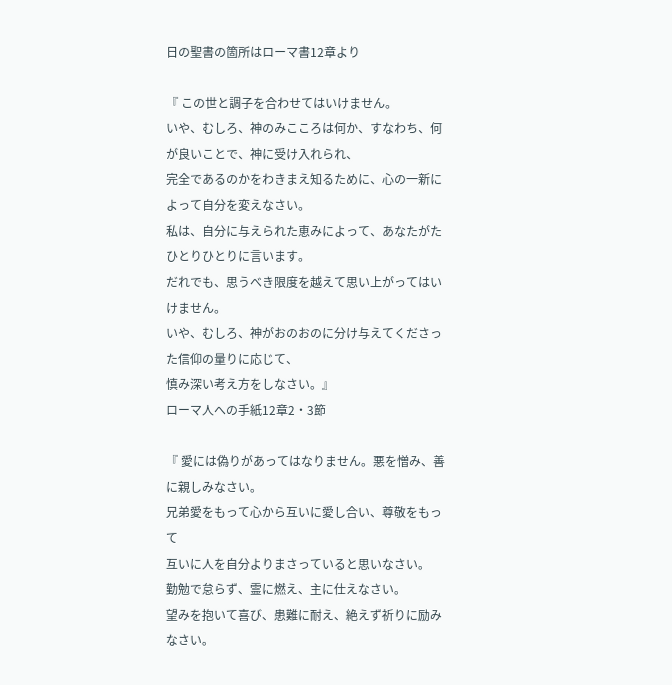日の聖書の箇所はローマ書12章より

『 この世と調子を合わせてはいけません。
いや、むしろ、神のみこころは何か、すなわち、何が良いことで、神に受け入れられ、
完全であるのかをわきまえ知るために、心の一新によって自分を変えなさい。
私は、自分に与えられた恵みによって、あなたがたひとりひとりに言います。
だれでも、思うべき限度を越えて思い上がってはいけません。
いや、むしろ、神がおのおのに分け与えてくださった信仰の量りに応じて、
慎み深い考え方をしなさい。』
ローマ人への手紙12章2・3節

『 愛には偽りがあってはなりません。悪を憎み、善に親しみなさい。
兄弟愛をもって心から互いに愛し合い、尊敬をもって
互いに人を自分よりまさっていると思いなさい。
勤勉で怠らず、霊に燃え、主に仕えなさい。
望みを抱いて喜び、患難に耐え、絶えず祈りに励みなさい。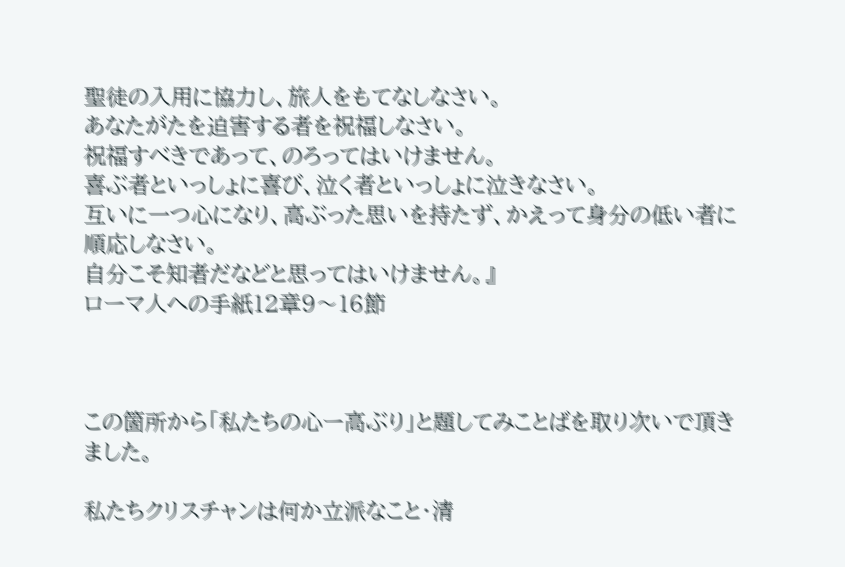聖徒の入用に協力し、旅人をもてなしなさい。
あなたがたを迫害する者を祝福しなさい。
祝福すべきであって、のろってはいけません。
喜ぶ者といっしょに喜び、泣く者といっしょに泣きなさい。
互いに一つ心になり、高ぶった思いを持たず、かえって身分の低い者に順応しなさい。
自分こそ知者だなどと思ってはいけません。』
ローマ人への手紙12章9〜16節



この箇所から「私たちの心ー高ぶり」と題してみことばを取り次いで頂きました。

私たちクリスチャンは何か立派なこと・清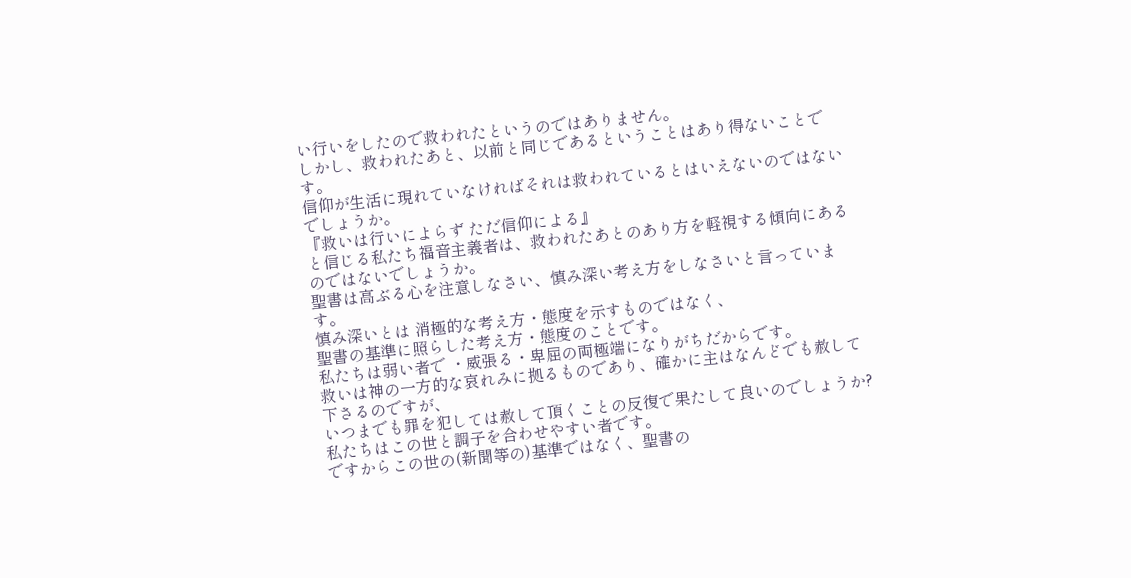い行いをしたので救われたというのではありません。
しかし、救われたあと、以前と同じであるということはあり得ないことです。
信仰が生活に現れていなければそれは救われているとはいえないのではないでしょうか。
『救いは行いによらず ただ信仰による』
と信じる私たち福音主義者は、救われたあとのあり方を軽視する傾向にあるのではないでしょうか。
聖書は高ぶる心を注意しなさい、慎み深い考え方をしなさいと言っています。
慎み深いとは 消極的な考え方・態度を示すものではなく、
聖書の基準に照らした考え方・態度のことです。
私たちは弱い者で ・威張る・卑屈の両極端になりがちだからです。
救いは神の一方的な哀れみに拠るものであり、確かに主はなんどでも赦して下さるのですが、
いつまでも罪を犯しては赦して頂くことの反復で果たして良いのでしょうか?
私たちはこの世と調子を合わせやすい者です。
ですからこの世の(新聞等の)基準ではなく、聖書の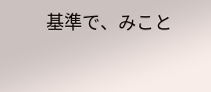基準で、みこと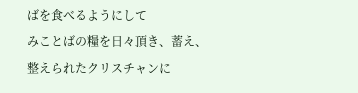ばを食べるようにして
みことばの糧を日々頂き、蓄え、整えられたクリスチャンに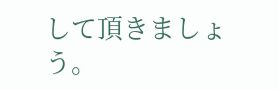して頂きましょう。